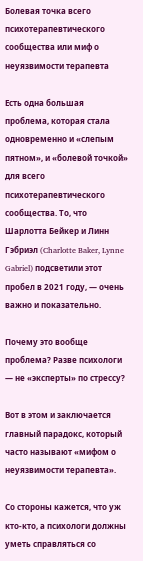Болевая точка всего психотерапевтического сообщества или миф о неуязвимости терапевта

Есть одна большая проблема, которая стала одновременно и «слепым пятном», и «болевой точкой» для всего психотерапевтического сообщества. То, что Шарлотта Бейкер и Линн Гэбриэл (Charlotte Baker, Lynne Gabriel) подсветили этот пробел в 2021 году, — очень важно и показательно.

Почему это вообще проблема? Разве психологи — не «эксперты» по стрессу?

Вот в этом и заключается главный парадокс, который часто называют «мифом о неуязвимости терапевта».

Со стороны кажется, что уж кто-кто, а психологи должны уметь справляться со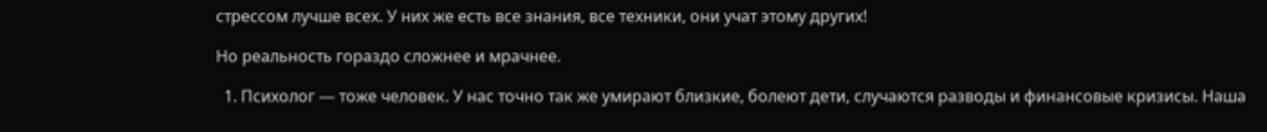стрессом лучше всех. У них же есть все знания, все техники, они учат этому других!

Но реальность гораздо сложнее и мрачнее.

  1. Психолог — тоже человек. У нас точно так же умирают близкие, болеют дети, случаются разводы и финансовые кризисы. Наша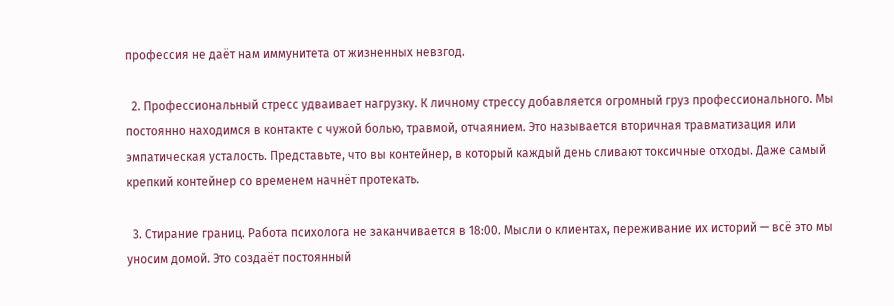профессия не даёт нам иммунитета от жизненных невзгод.

  2. Профессиональный стресс удваивает нагрузку. К личному стрессу добавляется огромный груз профессионального. Мы постоянно находимся в контакте с чужой болью, травмой, отчаянием. Это называется вторичная травматизация или эмпатическая усталость. Представьте, что вы контейнер, в который каждый день сливают токсичные отходы. Даже самый крепкий контейнер со временем начнёт протекать.

  3. Стирание границ. Работа психолога не заканчивается в 18:00. Мысли о клиентах, переживание их историй — всё это мы уносим домой. Это создаёт постоянный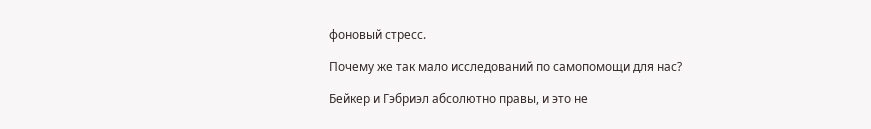фоновый стресс.

Почему же так мало исследований по самопомощи для нас?

Бейкер и Гэбриэл абсолютно правы, и это не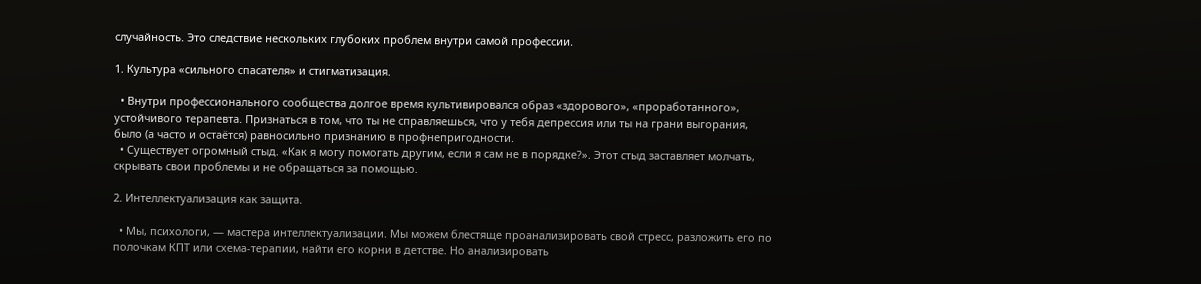случайность. Это следствие нескольких глубоких проблем внутри самой профессии.

1. Культура «сильного спасателя» и стигматизация.

  • Внутри профессионального сообщества долгое время культивировался образ «здорового», «проработанного», устойчивого терапевта. Признаться в том, что ты не справляешься, что у тебя депрессия или ты на грани выгорания, было (а часто и остаётся) равносильно признанию в профнепригодности.
  • Существует огромный стыд. «Как я могу помогать другим, если я сам не в порядке?». Этот стыд заставляет молчать, скрывать свои проблемы и не обращаться за помощью.

2. Интеллектуализация как защита.

  • Мы, психологи, — мастера интеллектуализации. Мы можем блестяще проанализировать свой стресс, разложить его по полочкам КПТ или схема-терапии, найти его корни в детстве. Но анализировать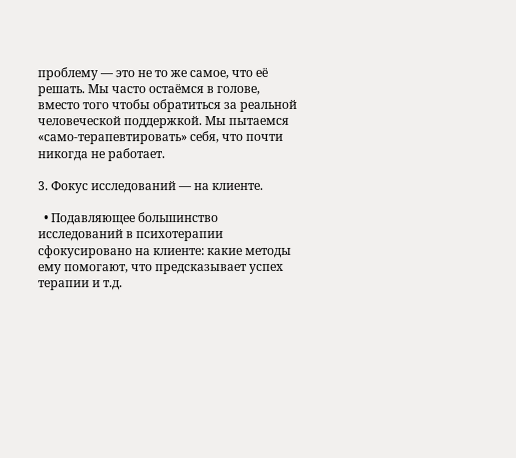проблему — это не то же самое, что её решать. Мы часто остаёмся в голове, вместо того чтобы обратиться за реальной человеческой поддержкой. Мы пытаемся «само-терапевтировать» себя, что почти никогда не работает.

3. Фокус исследований — на клиенте.

  • Подавляющее большинство исследований в психотерапии сфокусировано на клиенте: какие методы ему помогают, что предсказывает успех терапии и т.д.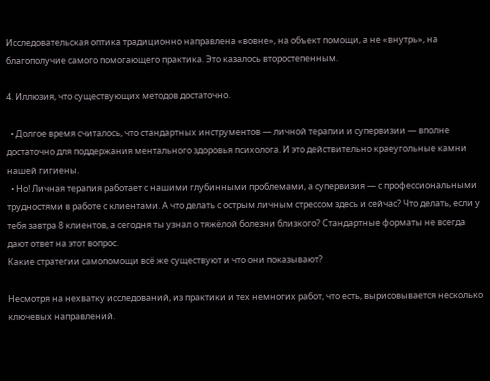Исследовательская оптика традиционно направлена «вовне», на объект помощи, а не «внутрь», на благополучие самого помогающего практика. Это казалось второстепенным.

4. Иллюзия, что существующих методов достаточно.

  • Долгое время считалось, что стандартных инструментов — личной терапии и супервизии — вполне достаточно для поддержания ментального здоровья психолога. И это действительно краеугольные камни нашей гигиены.
  • Но! Личная терапия работает с нашими глубинными проблемами, а супервизия — с профессиональными трудностями в работе с клиентами. А что делать с острым личным стрессом здесь и сейчас? Что делать, если у тебя завтра 8 клиентов, а сегодня ты узнал о тяжёлой болезни близкого? Стандартные форматы не всегда дают ответ на этот вопрос.
Какие стратегии самопомощи всё же существуют и что они показывают?

Несмотря на нехватку исследований, из практики и тех немногих работ, что есть, вырисовывается несколько ключевых направлений.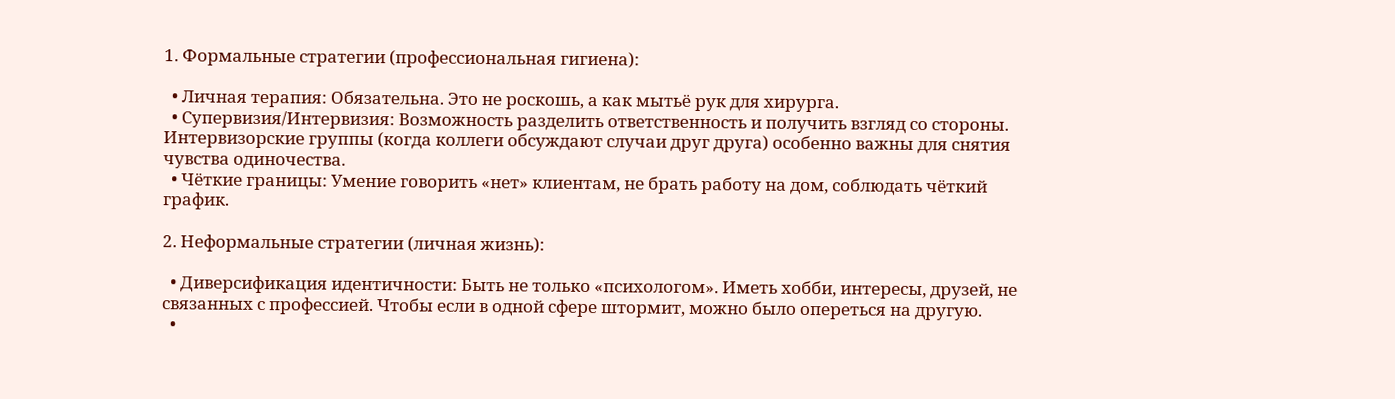1. Формальные стратегии (профессиональная гигиена):

  • Личная терапия: Обязательна. Это не роскошь, а как мытьё рук для хирурга.
  • Супервизия/Интервизия: Возможность разделить ответственность и получить взгляд со стороны. Интервизорские группы (когда коллеги обсуждают случаи друг друга) особенно важны для снятия чувства одиночества.
  • Чёткие границы: Умение говорить «нет» клиентам, не брать работу на дом, соблюдать чёткий график.

2. Неформальные стратегии (личная жизнь):

  • Диверсификация идентичности: Быть не только «психологом». Иметь хобби, интересы, друзей, не связанных с профессией. Чтобы если в одной сфере штормит, можно было опереться на другую.
  •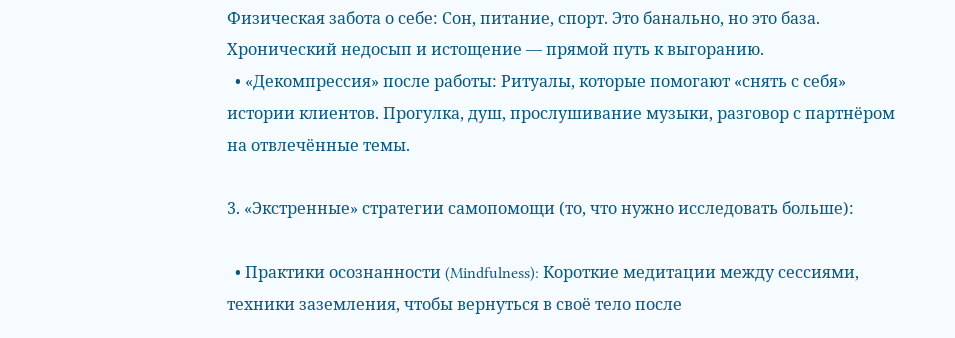Физическая забота о себе: Сон, питание, спорт. Это банально, но это база. Хронический недосып и истощение — прямой путь к выгоранию.
  • «Декомпрессия» после работы: Ритуалы, которые помогают «снять с себя» истории клиентов. Прогулка, душ, прослушивание музыки, разговор с партнёром на отвлечённые темы.

3. «Экстренные» стратегии самопомощи (то, что нужно исследовать больше):

  • Практики осознанности (Mindfulness): Короткие медитации между сессиями, техники заземления, чтобы вернуться в своё тело после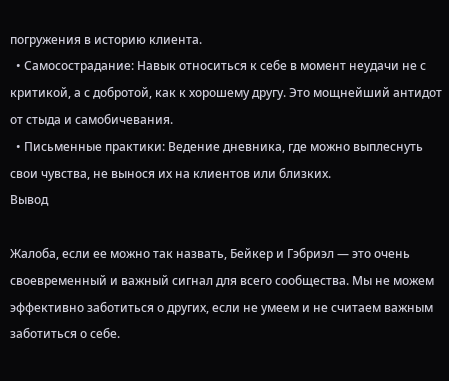погружения в историю клиента.
  • Самосострадание: Навык относиться к себе в момент неудачи не с критикой, а с добротой, как к хорошему другу. Это мощнейший антидот от стыда и самобичевания.
  • Письменные практики: Ведение дневника, где можно выплеснуть свои чувства, не вынося их на клиентов или близких.
Вывод

Жалоба, если ее можно так назвать, Бейкер и Гэбриэл — это очень своевременный и важный сигнал для всего сообщества. Мы не можем эффективно заботиться о других, если не умеем и не считаем важным заботиться о себе.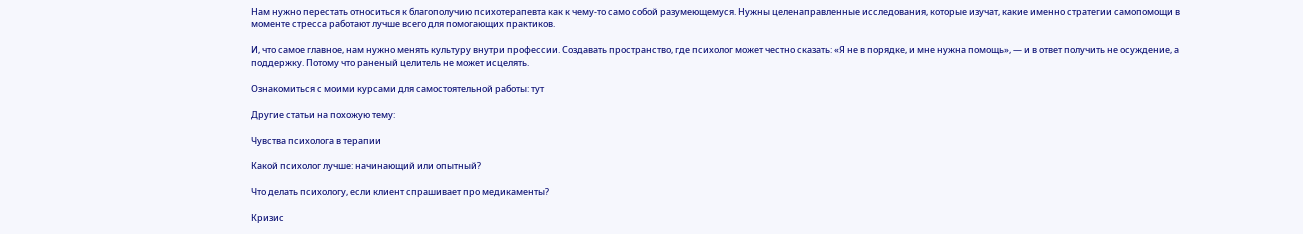Нам нужно перестать относиться к благополучию психотерапевта как к чему-то само собой разумеющемуся. Нужны целенаправленные исследования, которые изучат, какие именно стратегии самопомощи в моменте стресса работают лучше всего для помогающих практиков.

И, что самое главное, нам нужно менять культуру внутри профессии. Создавать пространство, где психолог может честно сказать: «Я не в порядке, и мне нужна помощь», — и в ответ получить не осуждение, а поддержку. Потому что раненый целитель не может исцелять.

Ознакомиться с моими курсами для самостоятельной работы: тут

Другие статьи на похожую тему:

Чувства психолога в терапии

Какой психолог лучше: начинающий или опытный?

Что делать психологу, если клиент спрашивает про медикаменты?

Кризис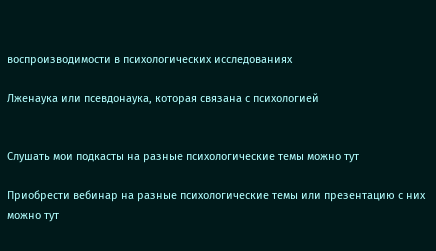воспроизводимости в психологических исследованиях

Лженаука или псевдонаука, которая связана с психологией


Слушать мои подкасты на разные психологические темы можно тут

Приобрести вебинар на разные психологические темы или презентацию с них можно тут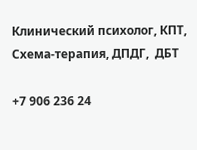Клинический психолог, КПТ, Схема-терапия, ДПДГ,  ДБТ

+7 906 236 24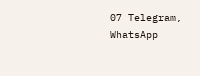07 Telegram, WhatsApp